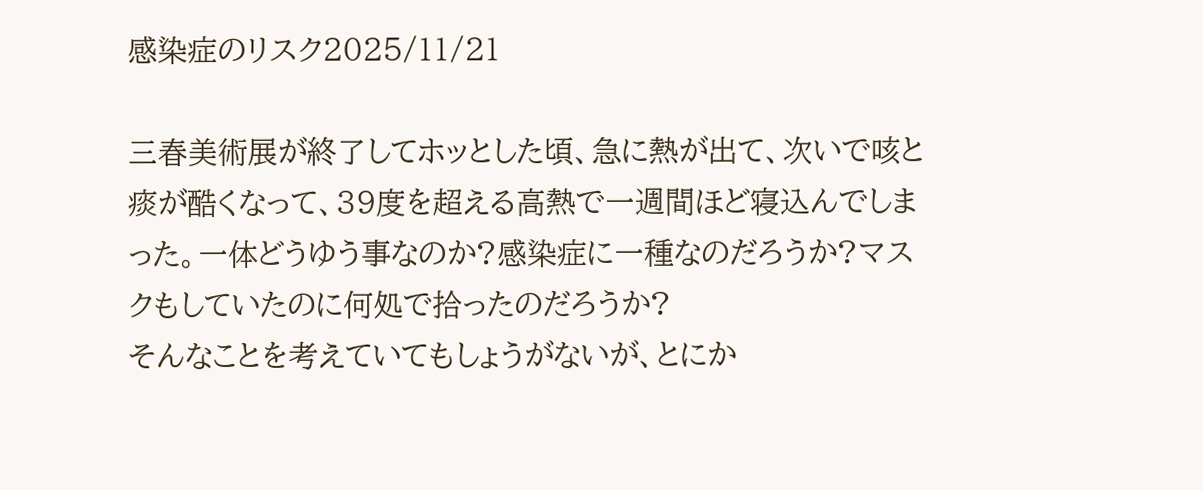感染症のリスク2025/11/21

三春美術展が終了してホッとした頃、急に熱が出て、次いで咳と痰が酷くなって、39度を超える高熱で一週間ほど寝込んでしまった。一体どうゆう事なのか?感染症に一種なのだろうか?マスクもしていたのに何処で拾ったのだろうか?
そんなことを考えていてもしょうがないが、とにか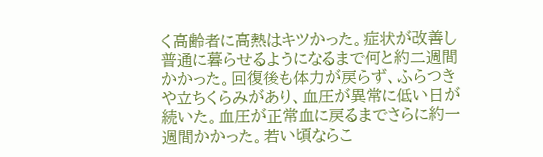く高齢者に高熱はキツかった。症状が改善し普通に暮らせるようになるまで何と約二週間かかった。回復後も体力が戻らず、ふらつきや立ちくらみがあり、血圧が異常に低い日が続いた。血圧が正常血に戻るまでさらに約一週間かかった。若い頃ならこ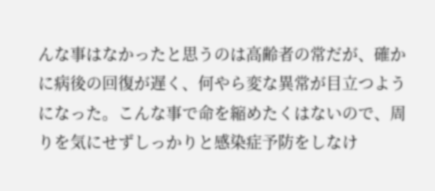んな事はなかったと思うのは高齢者の常だが、確かに病後の回復が遅く、何やら変な異常が目立つようになった。こんな事で命を縮めたくはないので、周りを気にせずしっかりと感染症予防をしなけ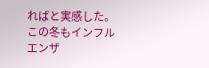ればと実感した。
この冬もインフルエンザ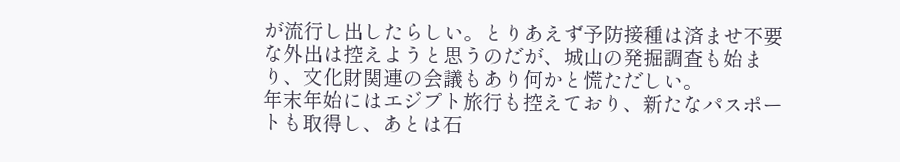が流行し出したらしい。とりあえず予防接種は済ませ不要な外出は控えようと思うのだが、城山の発掘調査も始まり、文化財関連の会議もあり何かと慌ただしい。
年末年始にはエジプト旅行も控えており、新たなパスポートも取得し、あとは石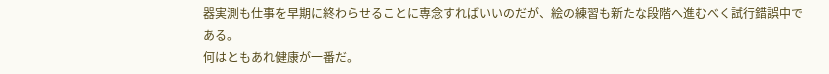器実測も仕事を早期に終わらせることに専念すればいいのだが、絵の練習も新たな段階へ進むべく試行錯誤中である。
何はともあれ健康が一番だ。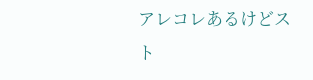アレコレあるけどスト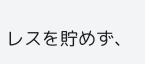レスを貯めず、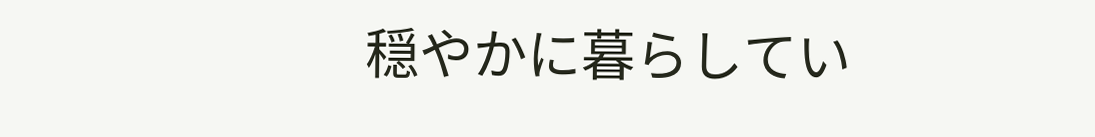穏やかに暮らしてい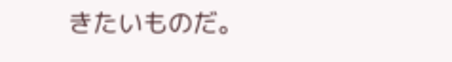きたいものだ。